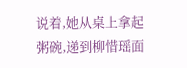说着,她从桌上拿起粥碗,递到柳惜瑶面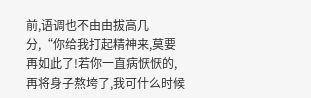前,语调也不由由拔高几分,“你给我打起精神来,莫要再如此了!若你一直病恹恹的,再将身子熬垮了,我可什么时候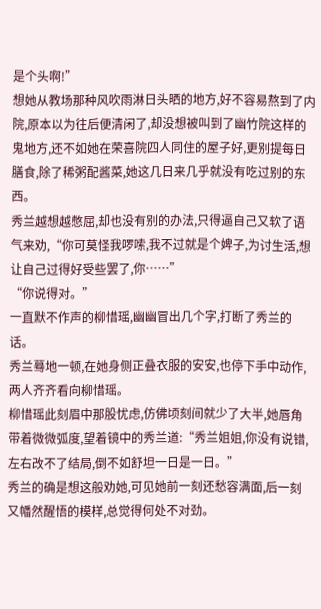是个头啊!”
想她从教场那种风吹雨淋日头晒的地方,好不容易熬到了内院,原本以为往后便清闲了,却没想被叫到了幽竹院这样的鬼地方,还不如她在荣喜院四人同住的屋子好,更别提每日膳食,除了稀粥配酱菜,她这几日来几乎就没有吃过别的东西。
秀兰越想越憋屈,却也没有别的办法,只得逼自己又软了语气来劝,“你可莫怪我啰嗦,我不过就是个婢子,为讨生活,想让自己过得好受些罢了,你……”
“你说得对。”
一直默不作声的柳惜瑶,幽幽冒出几个字,打断了秀兰的话。
秀兰蓦地一顿,在她身侧正叠衣服的安安,也停下手中动作,两人齐齐看向柳惜瑶。
柳惜瑶此刻眉中那股忧虑,仿佛顷刻间就少了大半,她唇角带着微微弧度,望着镜中的秀兰道:“秀兰姐姐,你没有说错,左右改不了结局,倒不如舒坦一日是一日。”
秀兰的确是想这般劝她,可见她前一刻还愁容满面,后一刻又幡然醒悟的模样,总觉得何处不对劲。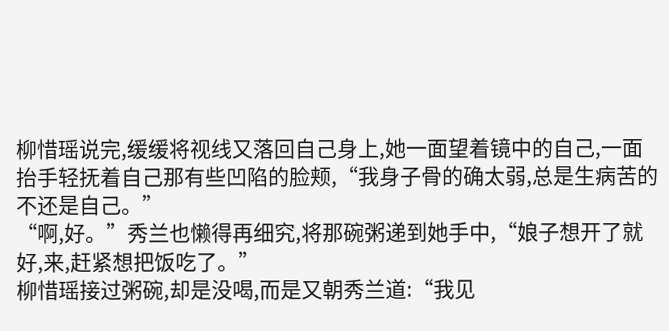柳惜瑶说完,缓缓将视线又落回自己身上,她一面望着镜中的自己,一面抬手轻抚着自己那有些凹陷的脸颊,“我身子骨的确太弱,总是生病苦的不还是自己。”
“啊,好。”秀兰也懒得再细究,将那碗粥递到她手中,“娘子想开了就好,来,赶紧想把饭吃了。”
柳惜瑶接过粥碗,却是没喝,而是又朝秀兰道:“我见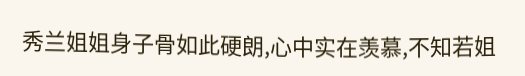秀兰姐姐身子骨如此硬朗,心中实在羡慕,不知若姐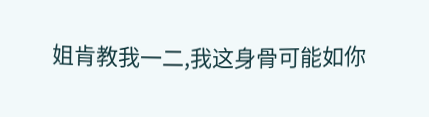姐肯教我一二,我这身骨可能如你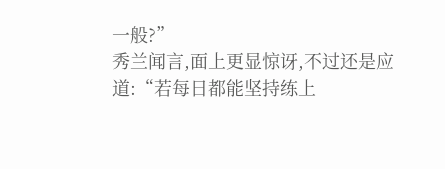一般?”
秀兰闻言,面上更显惊讶,不过还是应道:“若每日都能坚持练上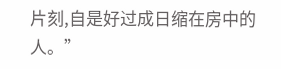片刻,自是好过成日缩在房中的人。”